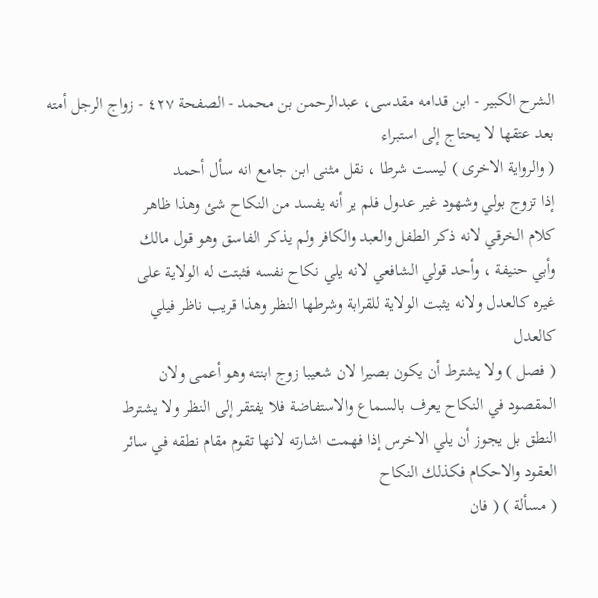الشرح الکبير - ابن قدامه مقدسی، عبدالرحمن بن محمد - الصفحة ٤٢٧ - زواج الرجل أمته بعد عتقها لا يحتاج إلى استبراء
( والرواية الاخرى ) ليست شرطا ، نقل مثنى ابن جامع انه سأل أحمد
إذا تزوج بولي وشهود غير عدول فلم ير أنه يفسد من النكاح شئ وهذا ظاهر
كلام الخرقي لانه ذكر الطفل والعبد والكافر ولم يذكر الفاسق وهو قول مالك
وأبي حنيفة ، وأحد قولي الشافعي لانه يلي نكاح نفسه فثبتت له الولاية على
غيره كالعدل ولانه يثبت الولاية للقرابة وشرطها النظر وهذا قريب ناظر فيلي
كالعدل
( فصل ) ولا يشترط أن يكون بصيرا لان شعيبا زوج ابنته وهو أعمى ولان
المقصود في النكاح يعرف بالسماع والاستفاضة فلا يفتقر إلى النظر ولا يشترط
النطق بل يجوز أن يلي الاخرس إذا فهمت اشارته لانها تقوم مقام نطقه في سائر
العقود والاحكام فكذلك النكاح
( مسألة ) ( فان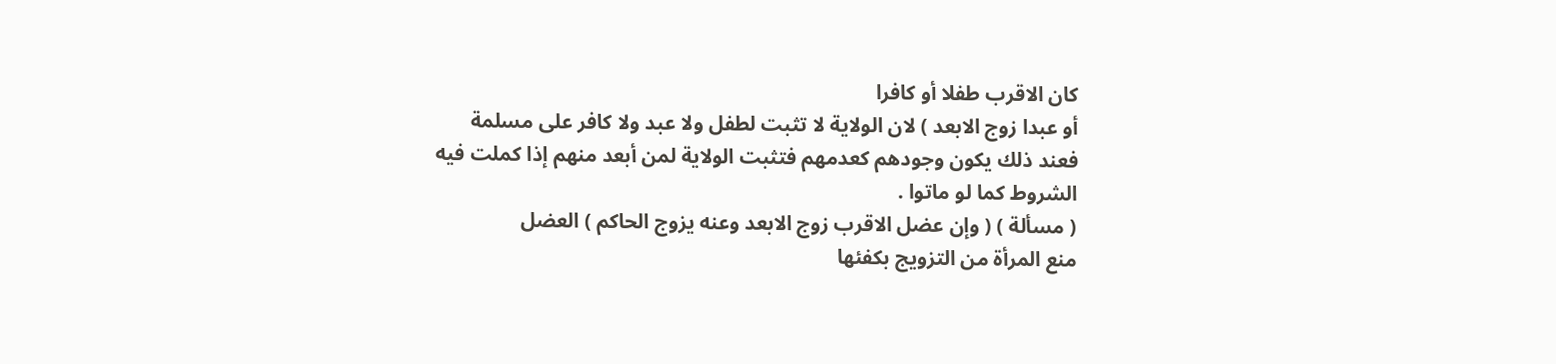كان الاقرب طفلا أو كافرا
أو عبدا زوج الابعد ) لان الولاية لا تثبت لطفل ولا عبد ولا كافر على مسلمة
فعند ذلك يكون وجودهم كعدمهم فتثبت الولاية لمن أبعد منهم إذا كملت فيه
الشروط كما لو ماتوا .
( مسألة ) ( وإن عضل الاقرب زوج الابعد وعنه يزوج الحاكم ) العضل
منع المرأة من التزويج بكفئها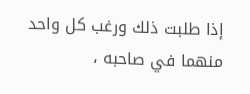إذا طلبت ذلك ورغب كل واحد منهما في صاحبه ،